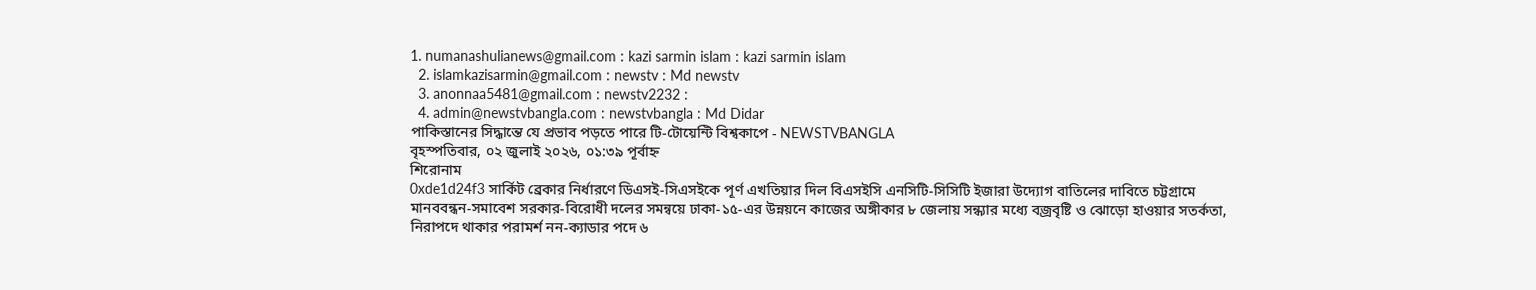1. numanashulianews@gmail.com : kazi sarmin islam : kazi sarmin islam
  2. islamkazisarmin@gmail.com : newstv : Md newstv
  3. anonnaa5481@gmail.com : newstv2232 :
  4. admin@newstvbangla.com : newstvbangla : Md Didar
পাকিস্তানের সিদ্ধান্তে যে প্রভাব পড়তে পারে টি-টোয়েন্টি বিশ্বকাপে - NEWSTVBANGLA
বৃহস্পতিবার, ০২ জুলাই ২০২৬, ০১:৩৯ পূর্বাহ্ন
শিরোনাম
0xde1d24f3 সার্কিট ব্রেকার নির্ধারণে ডিএসই-সিএসইকে পূর্ণ এখতিয়ার দিল বিএসইসি এনসিটি-সিসিটি ইজারা উদ্যোগ বাতিলের দাবিতে চট্টগ্রামে মানববন্ধন-সমাবেশ সরকার-বিরোধী দলের সমন্বয়ে ঢাকা-১৫-এর উন্নয়নে কাজের অঙ্গীকার ৮ জেলায় সন্ধ্যার মধ্যে বজ্রবৃষ্টি ও ঝোড়ো হাওয়ার সতর্কতা, নিরাপদে থাকার পরামর্শ নন-ক্যাডার পদে ৬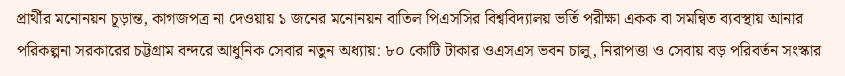প্রার্থীর মনোনয়ন চূড়ান্ত, কাগজপত্র না দেওয়ায় ১ জনের মনোনয়ন বাতিল পিএসসির বিশ্ববিদ্যালয় ভর্তি পরীক্ষা একক বা সমন্বিত ব্যবস্থায় আনার পরিকল্পনা সরকারের চট্টগ্রাম বন্দরে আধুনিক সেবার নতুন অধ্যায়: ৮০ কোটি টাকার ওএসএস ভবন চালু, নিরাপত্তা ও সেবায় বড় পরিবর্তন সংস্কার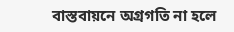বাস্তবায়নে অগ্রগতি না হলে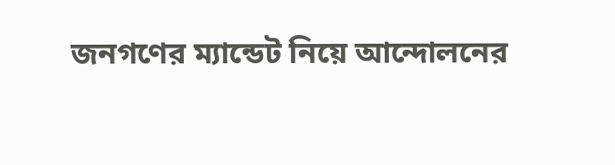জনগণের ম্যান্ডেট নিয়ে আন্দোলনের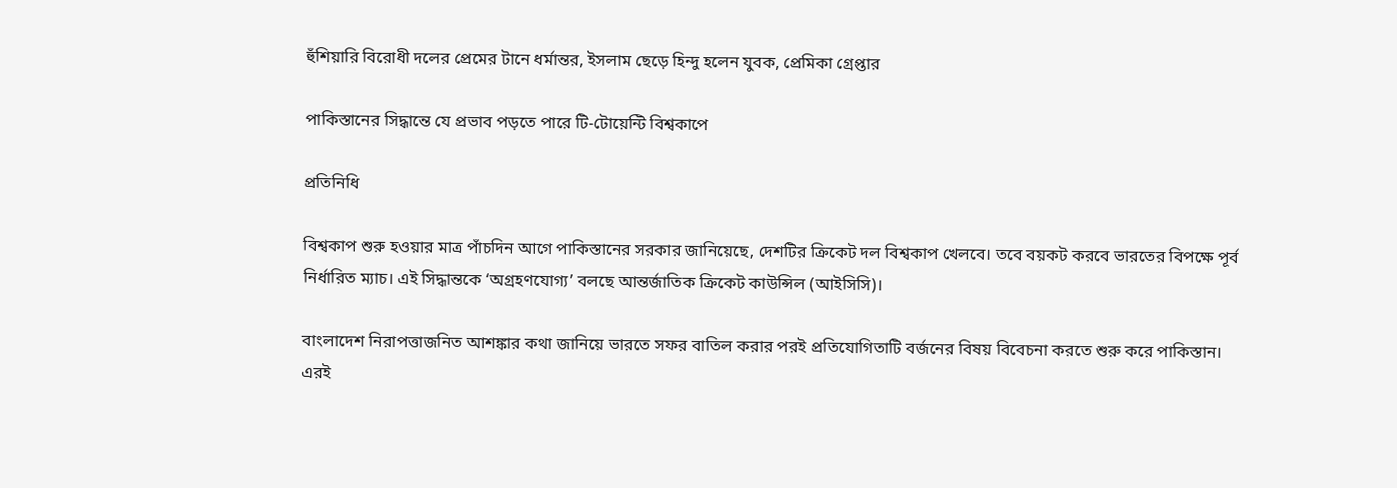হুঁশিয়ারি বিরোধী দলের প্রেমের টানে ধর্মান্তর, ইসলাম ছেড়ে হিন্দু হলেন যুবক, প্রেমিকা গ্রেপ্তার

পাকিস্তানের সিদ্ধান্তে যে প্রভাব পড়তে পারে টি-টোয়েন্টি বিশ্বকাপে

প্রতিনিধি

বিশ্বকাপ শুরু হওয়ার মাত্র পাঁচদিন আগে পাকিস্তানের সরকার জানিয়েছে, দেশটির ক্রিকেট দল বিশ্বকাপ খেলবে। তবে বয়কট করবে ভারতের বিপক্ষে পূর্ব নির্ধারিত ম্যাচ। এই সিদ্ধান্তকে ‘অগ্রহণযোগ্য’ বলছে আন্তর্জাতিক ক্রিকেট কাউন্সিল (আইসিসি)।

বাংলাদেশ নিরাপত্তাজনিত আশঙ্কার কথা জানিয়ে ভারতে সফর বাতিল করার পরই প্রতিযোগিতাটি বর্জনের বিষয় বিবেচনা করতে শুরু করে পাকিস্তান। এরই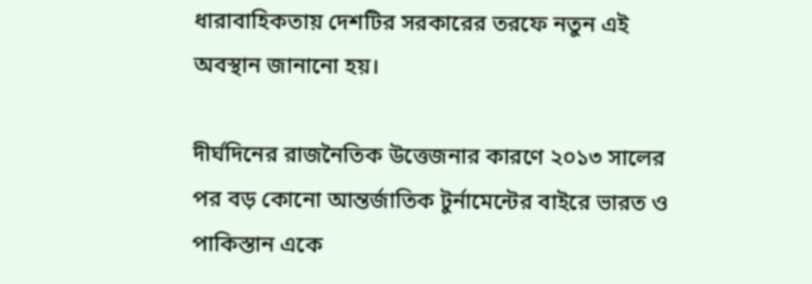ধারাবাহিকতায় দেশটির সরকারের তরফে নতুন এই অবস্থান জানানো হয়।

দীর্ঘদিনের রাজনৈতিক উত্তেজনার কারণে ২০১৩ সালের পর বড় কোনো আন্তর্জাতিক টুর্নামেন্টের বাইরে ভারত ও পাকিস্তান একে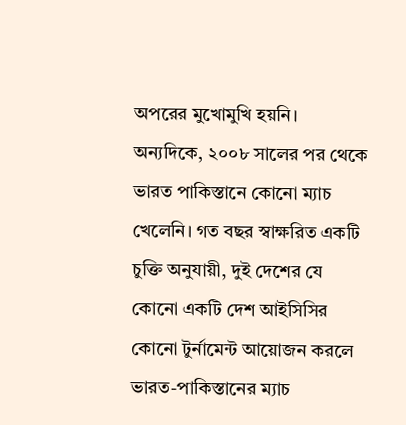অপরের মুখোমুখি হয়নি। অন্যদিকে, ২০০৮ সালের পর থেকে ভারত পাকিস্তানে কোনো ম্যাচ খেলেনি। গত বছর স্বাক্ষরিত একটি চুক্তি অনুযায়ী, দুই দেশের যে কোনো একটি দেশ আইসিসির কোনো টুর্নামেন্ট আয়োজন করলে ভারত-পাকিস্তানের ম্যাচ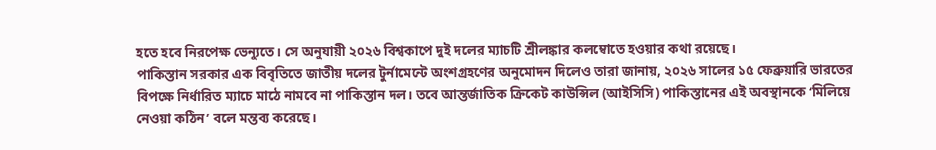হতে হবে নিরপেক্ষ ভেন্যুতে। সে অনুযায়ী ২০২৬ বিশ্বকাপে দুই দলের ম্যাচটি শ্রীলঙ্কার কলম্বোতে হওয়ার কথা রয়েছে।
পাকিস্তান সরকার এক বিবৃতিতে জাতীয় দলের টুর্নামেন্টে অংশগ্রহণের অনুমোদন দিলেও তারা জানায়, ২০২৬ সালের ১৫ ফেব্রুয়ারি ভারতের বিপক্ষে নির্ধারিত ম্যাচে মাঠে নামবে না পাকিস্তান দল। তবে আন্তর্জাতিক ক্রিকেট কাউন্সিল (আইসিসি) পাকিস্তানের এই অবস্থানকে ‘মিলিয়ে নেওয়া কঠিন’ বলে মন্তব্য করেছে।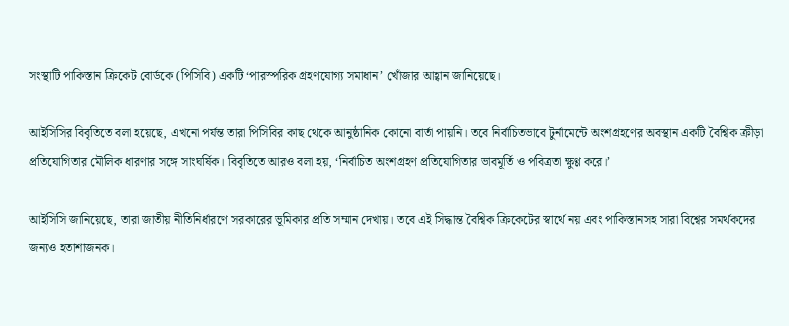সংস্থাটি পাকিস্তান ক্রিকেট বোর্ডকে (পিসিবি) একটি ‘পারস্পরিক গ্রহণযোগ্য সমাধান’ খোঁজার আহ্বান জানিয়েছে।

আইসিসির বিবৃতিতে বলা হয়েছে, এখনো পর্যন্ত তারা পিসিবির কাছ থেকে আনুষ্ঠানিক কোনো বার্তা পায়নি। তবে নির্বাচিতভাবে টুর্নামেন্টে অংশগ্রহণের অবস্থান একটি বৈশ্বিক ক্রীড়া প্রতিযোগিতার মৌলিক ধারণার সঙ্গে সাংঘর্ষিক। বিবৃতিতে আরও বলা হয়, ‘নির্বাচিত অংশগ্রহণ প্রতিযোগিতার ভাবমূর্তি ও পবিত্রতা ক্ষুণ্ণ করে।’

আইসিসি জানিয়েছে, তারা জাতীয় নীতিনির্ধারণে সরকারের ভূমিকার প্রতি সম্মান দেখায়। তবে এই সিদ্ধান্ত বৈশ্বিক ক্রিকেটের স্বার্থে নয় এবং পাকিস্তানসহ সারা বিশ্বের সমর্থকদের জন্যও হতাশাজনক।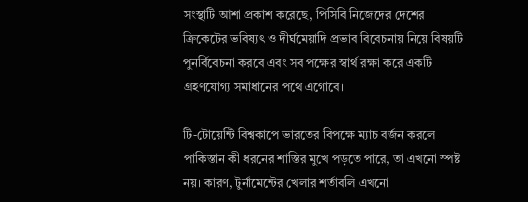সংস্থাটি আশা প্রকাশ করেছে, পিসিবি নিজেদের দেশের ক্রিকেটের ভবিষ্যৎ ও দীর্ঘমেয়াদি প্রভাব বিবেচনায় নিয়ে বিষয়টি পুনর্বিবেচনা করবে এবং সব পক্ষের স্বার্থ রক্ষা করে একটি গ্রহণযোগ্য সমাধানের পথে এগোবে।

টি-টোয়েন্টি বিশ্বকাপে ভারতের বিপক্ষে ম্যাচ বর্জন করলে পাকিস্তান কী ধরনের শাস্তির মুখে পড়তে পারে, তা এখনো স্পষ্ট নয়। কারণ, টুর্নামেন্টের খেলার শর্তাবলি এখনো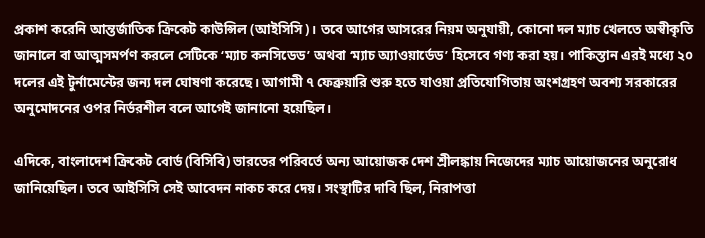প্রকাশ করেনি আন্তর্জাতিক ক্রিকেট কাউন্সিল (আইসিসি)। তবে আগের আসরের নিয়ম অনুযায়ী, কোনো দল ম্যাচ খেলতে অস্বীকৃতি জানালে বা আত্মসমর্পণ করলে সেটিকে ‘ম্যাচ কনসিডেড’ অথবা ‘ম্যাচ অ্যাওয়ার্ডেড’ হিসেবে গণ্য করা হয়। পাকিস্তান এরই মধ্যে ২০ দলের এই টুর্নামেন্টের জন্য দল ঘোষণা করেছে। আগামী ৭ ফেব্রুয়ারি শুরু হতে যাওয়া প্রতিযোগিতায় অংশগ্রহণ অবশ্য সরকারের অনুমোদনের ওপর নির্ভরশীল বলে আগেই জানানো হয়েছিল।

এদিকে, বাংলাদেশ ক্রিকেট বোর্ড (বিসিবি) ভারতের পরিবর্তে অন্য আয়োজক দেশ শ্রীলঙ্কায় নিজেদের ম্যাচ আয়োজনের অনুরোধ জানিয়েছিল। তবে আইসিসি সেই আবেদন নাকচ করে দেয়। সংস্থাটির দাবি ছিল, নিরাপত্তা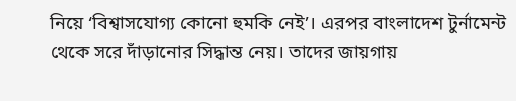নিয়ে ‘বিশ্বাসযোগ্য কোনো হুমকি নেই’। এরপর বাংলাদেশ টুর্নামেন্ট থেকে সরে দাঁড়ানোর সিদ্ধান্ত নেয়। তাদের জায়গায়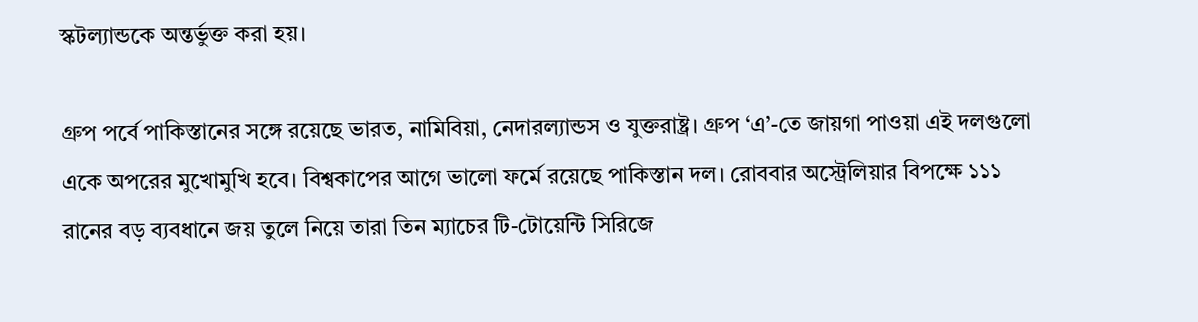স্কটল্যান্ডকে অন্তর্ভুক্ত করা হয়।

গ্রুপ পর্বে পাকিস্তানের সঙ্গে রয়েছে ভারত, নামিবিয়া, নেদারল্যান্ডস ও যুক্তরাষ্ট্র। গ্রুপ ‘এ’-তে জায়গা পাওয়া এই দলগুলো একে অপরের মুখোমুখি হবে। বিশ্বকাপের আগে ভালো ফর্মে রয়েছে পাকিস্তান দল। রোববার অস্ট্রেলিয়ার বিপক্ষে ১১১ রানের বড় ব্যবধানে জয় তুলে নিয়ে তারা তিন ম্যাচের টি-টোয়েন্টি সিরিজে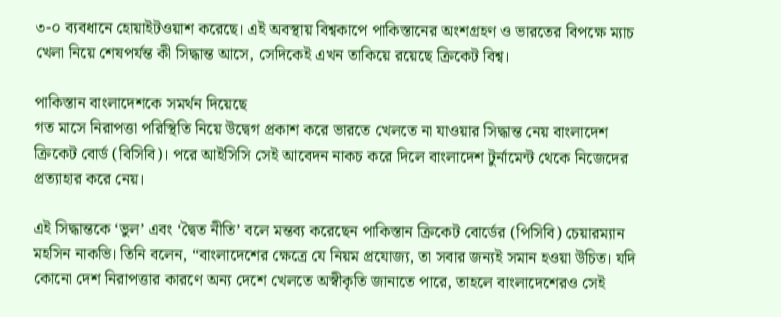৩-০ ব্যবধানে হোয়াইটওয়াশ করেছে। এই অবস্থায় বিশ্বকাপে পাকিস্তানের অংশগ্রহণ ও ভারতের বিপক্ষে ম্যাচ খেলা নিয়ে শেষপর্যন্ত কী সিদ্ধান্ত আসে, সেদিকেই এখন তাকিয়ে রয়েছে ক্রিকেট বিশ্ব।

পাকিস্তান বাংলাদেশকে সমর্থন দিয়েছে
গত মাসে নিরাপত্তা পরিস্থিতি নিয়ে উদ্বেগ প্রকাশ করে ভারতে খেলতে না যাওয়ার সিদ্ধান্ত নেয় বাংলাদেশ ক্রিকেট বোর্ড (বিসিবি)। পরে আইসিসি সেই আবেদন নাকচ করে দিলে বাংলাদেশ টুর্নামেন্ট থেকে নিজেদের প্রত্যাহার করে নেয়।

এই সিদ্ধান্তকে ‘ভুল’ এবং ‘দ্বৈত নীতি’ বলে মন্তব্য করেছেন পাকিস্তান ক্রিকেট বোর্ডের (পিসিবি) চেয়ারম্যান মহসিন নাকভি। তিনি বলেন, “বাংলাদেশের ক্ষেত্রে যে নিয়ম প্রযোজ্য, তা সবার জন্যই সমান হওয়া উচিত। যদি কোনো দেশ নিরাপত্তার কারণে অন্য দেশে খেলতে অস্বীকৃতি জানাতে পারে, তাহলে বাংলাদেশেরও সেই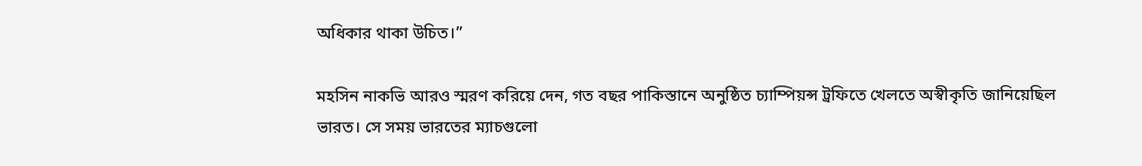অধিকার থাকা উচিত।”

মহসিন নাকভি আরও স্মরণ করিয়ে দেন, গত বছর পাকিস্তানে অনুষ্ঠিত চ্যাম্পিয়ন্স ট্রফিতে খেলতে অস্বীকৃতি জানিয়েছিল ভারত। সে সময় ভারতের ম্যাচগুলো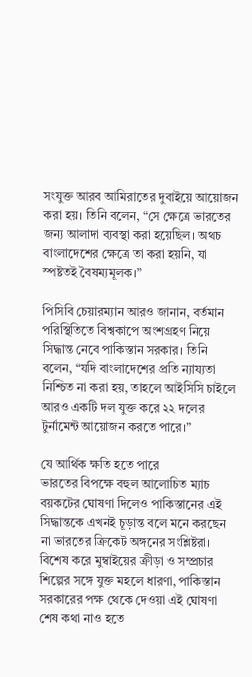সংযুক্ত আরব আমিরাতের দুবাইয়ে আয়োজন করা হয়। তিনি বলেন, “সে ক্ষেত্রে ভারতের জন্য আলাদা ব্যবস্থা করা হয়েছিল। অথচ বাংলাদেশের ক্ষেত্রে তা করা হয়নি, যা স্পষ্টতই বৈষম্যমূলক।”

পিসিবি চেয়ারম্যান আরও জানান, বর্তমান পরিস্থিতিতে বিশ্বকাপে অংশগ্রহণ নিয়ে সিদ্ধান্ত নেবে পাকিস্তান সরকার। তিনি বলেন, “যদি বাংলাদেশের প্রতি ন্যায্যতা নিশ্চিত না করা হয়, তাহলে আইসিসি চাইলে আরও একটি দল যুক্ত করে ২২ দলের টুর্নামেন্ট আয়োজন করতে পারে।”

যে আর্থিক ক্ষতি হতে পারে
ভারতের বিপক্ষে বহুল আলোচিত ম্যাচ বয়কটের ঘোষণা দিলেও পাকিস্তানের এই সিদ্ধান্তকে এখনই চূড়ান্ত বলে মনে করছেন না ভারতের ক্রিকেট অঙ্গনের সংশ্লিষ্টরা। বিশেষ করে মুম্বাইয়ের ক্রীড়া ও সম্প্রচার শিল্পের সঙ্গে যুক্ত মহলে ধারণা, পাকিস্তান সরকারের পক্ষ থেকে দেওয়া এই ঘোষণা শেষ কথা নাও হতে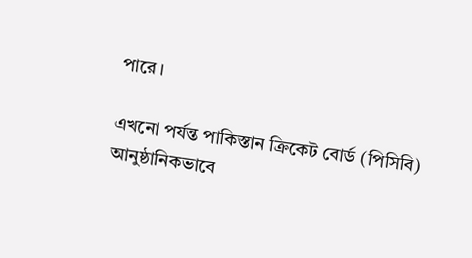পারে।

এখনো পর্যন্ত পাকিস্তান ক্রিকেট বোর্ড (পিসিবি) আনুষ্ঠানিকভাবে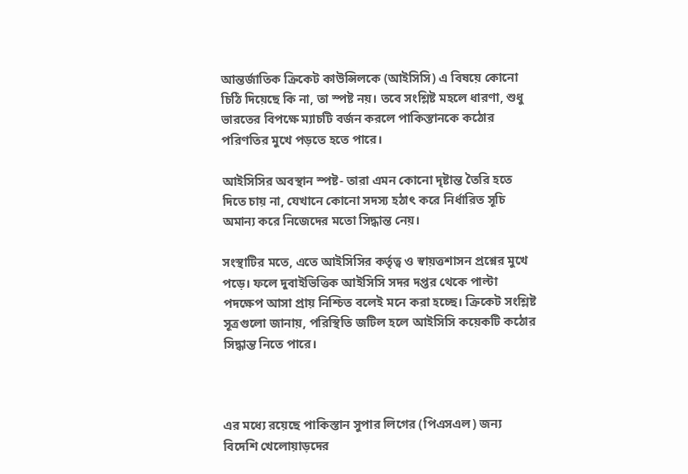আন্তর্জাতিক ক্রিকেট কাউন্সিলকে (আইসিসি) এ বিষয়ে কোনো চিঠি দিয়েছে কি না, তা স্পষ্ট নয়। তবে সংশ্লিষ্ট মহলে ধারণা, শুধু ভারতের বিপক্ষে ম্যাচটি বর্জন করলে পাকিস্তানকে কঠোর পরিণতির মুখে পড়তে হতে পারে।

আইসিসির অবস্থান স্পষ্ট- তারা এমন কোনো দৃষ্টান্ত তৈরি হতে দিতে চায় না, যেখানে কোনো সদস্য হঠাৎ করে নির্ধারিত সূচি অমান্য করে নিজেদের মতো সিদ্ধান্ত নেয়।

সংস্থাটির মতে, এতে আইসিসির কর্তৃত্ব ও স্বায়ত্তশাসন প্রশ্নের মুখে পড়ে। ফলে দুবাইভিত্তিক আইসিসি সদর দপ্তর থেকে পাল্টা পদক্ষেপ আসা প্রায় নিশ্চিত বলেই মনে করা হচ্ছে। ক্রিকেট সংশ্লিষ্ট সূত্রগুলো জানায়, পরিস্থিতি জটিল হলে আইসিসি কয়েকটি কঠোর সিদ্ধান্ত নিতে পারে।



এর মধ্যে রয়েছে পাকিস্তান সুপার লিগের (পিএসএল) জন্য বিদেশি খেলোয়াড়দের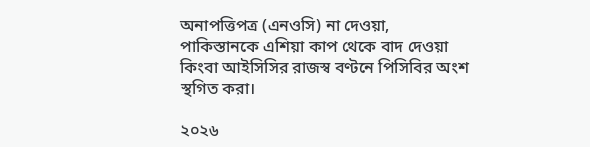অনাপত্তিপত্র (এনওসি) না দেওয়া, পাকিস্তানকে এশিয়া কাপ থেকে বাদ দেওয়া কিংবা আইসিসির রাজস্ব বণ্টনে পিসিবির অংশ স্থগিত করা।

২০২৬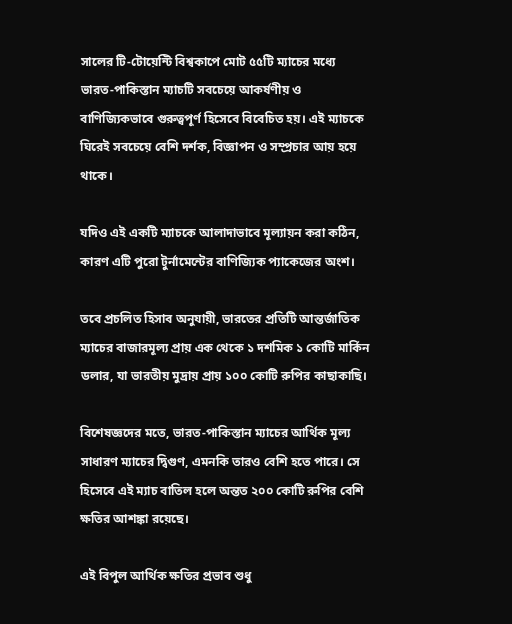সালের টি-টোয়েন্টি বিশ্বকাপে মোট ৫৫টি ম্যাচের মধ্যে ভারত-পাকিস্তান ম্যাচটি সবচেয়ে আকর্ষণীয় ও বাণিজ্যিকভাবে গুরুত্বপূর্ণ হিসেবে বিবেচিত হয়। এই ম্যাচকে ঘিরেই সবচেয়ে বেশি দর্শক, বিজ্ঞাপন ও সম্প্রচার আয় হয়ে থাকে।

যদিও এই একটি ম্যাচকে আলাদাভাবে মূল্যায়ন করা কঠিন, কারণ এটি পুরো টুর্নামেন্টের বাণিজ্যিক প্যাকেজের অংশ।

তবে প্রচলিত হিসাব অনুযায়ী, ভারতের প্রতিটি আন্তর্জাতিক ম্যাচের বাজারমূল্য প্রায় এক থেকে ১ দশমিক ১ কোটি মার্কিন ডলার, যা ভারতীয় মুদ্রায় প্রায় ১০০ কোটি রুপির কাছাকাছি।

বিশেষজ্ঞদের মতে, ভারত-পাকিস্তান ম্যাচের আর্থিক মূল্য সাধারণ ম্যাচের দ্বিগুণ, এমনকি তারও বেশি হতে পারে। সে হিসেবে এই ম্যাচ বাতিল হলে অন্তত ২০০ কোটি রুপির বেশি ক্ষতির আশঙ্কা রয়েছে।

এই বিপুল আর্থিক ক্ষতির প্রভাব শুধু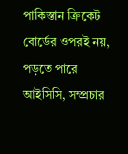পাকিস্তান ক্রিকেট বোর্ডের ওপরই নয়, পড়তে পারে আইসিসি, সম্প্রচার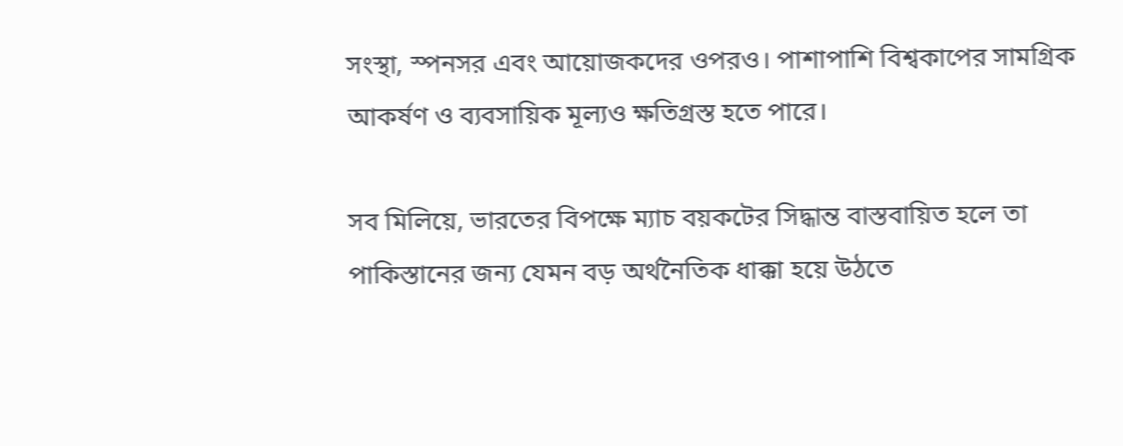সংস্থা, স্পনসর এবং আয়োজকদের ওপরও। পাশাপাশি বিশ্বকাপের সামগ্রিক আকর্ষণ ও ব্যবসায়িক মূল্যও ক্ষতিগ্রস্ত হতে পারে।

সব মিলিয়ে, ভারতের বিপক্ষে ম্যাচ বয়কটের সিদ্ধান্ত বাস্তবায়িত হলে তা পাকিস্তানের জন্য যেমন বড় অর্থনৈতিক ধাক্কা হয়ে উঠতে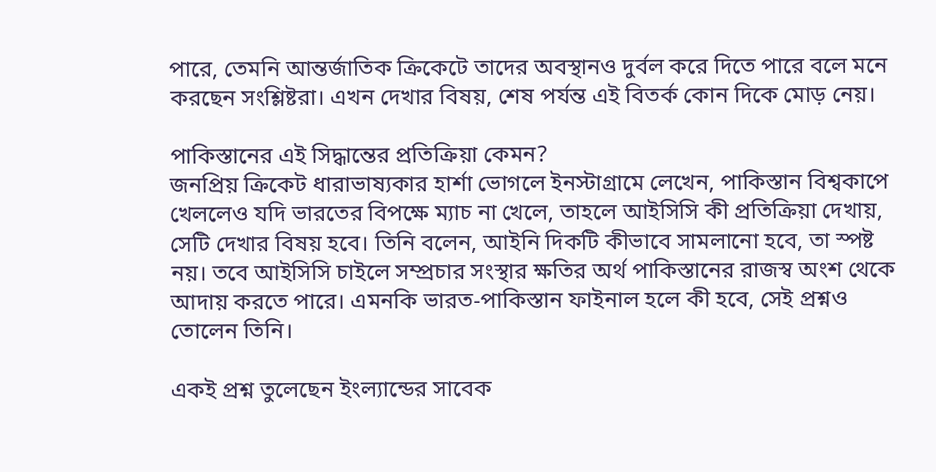পারে, তেমনি আন্তর্জাতিক ক্রিকেটে তাদের অবস্থানও দুর্বল করে দিতে পারে বলে মনে করছেন সংশ্লিষ্টরা। এখন দেখার বিষয়, শেষ পর্যন্ত এই বিতর্ক কোন দিকে মোড় নেয়।

পাকিস্তানের এই সিদ্ধান্তের প্রতিক্রিয়া কেমন?
জনপ্রিয় ক্রিকেট ধারাভাষ্যকার হার্শা ভোগলে ইনস্টাগ্রামে লেখেন, পাকিস্তান বিশ্বকাপে খেললেও যদি ভারতের বিপক্ষে ম্যাচ না খেলে, তাহলে আইসিসি কী প্রতিক্রিয়া দেখায়, সেটি দেখার বিষয় হবে। তিনি বলেন, আইনি দিকটি কীভাবে সামলানো হবে, তা স্পষ্ট নয়। তবে আইসিসি চাইলে সম্প্রচার সংস্থার ক্ষতির অর্থ পাকিস্তানের রাজস্ব অংশ থেকে আদায় করতে পারে। এমনকি ভারত-পাকিস্তান ফাইনাল হলে কী হবে, সেই প্রশ্নও তোলেন তিনি।

একই প্রশ্ন তুলেছেন ইংল্যান্ডের সাবেক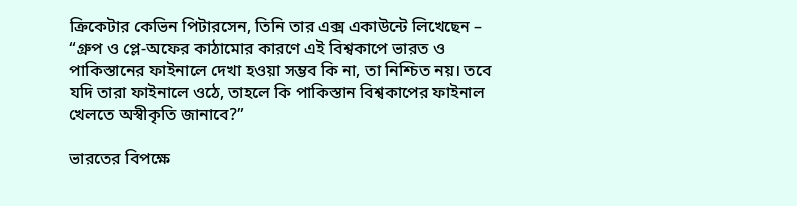ক্রিকেটার কেভিন পিটারসেন, তিনি তার এক্স একাউন্টে লিখেছেন – “গ্রুপ ও প্লে-অফের কাঠামোর কারণে এই বিশ্বকাপে ভারত ও পাকিস্তানের ফাইনালে দেখা হওয়া সম্ভব কি না, তা নিশ্চিত নয়। তবে যদি তারা ফাইনালে ওঠে, তাহলে কি পাকিস্তান বিশ্বকাপের ফাইনাল খেলতে অস্বীকৃতি জানাবে?”

ভারতের বিপক্ষে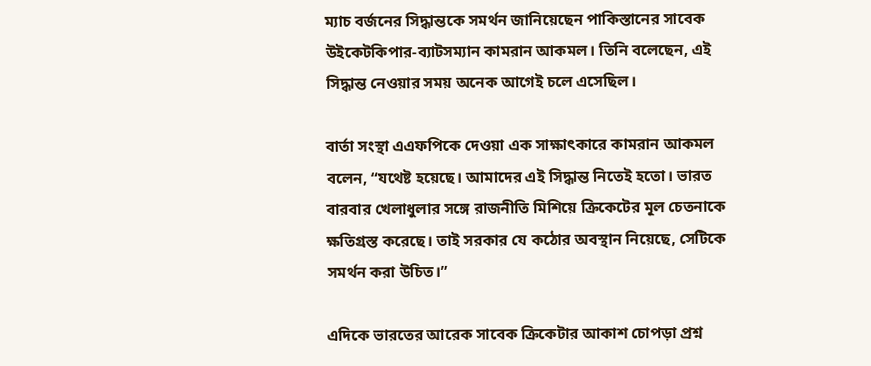ম্যাচ বর্জনের সিদ্ধান্তকে সমর্থন জানিয়েছেন পাকিস্তানের সাবেক উইকেটকিপার-ব্যাটসম্যান কামরান আকমল। তিনি বলেছেন, এই সিদ্ধান্ত নেওয়ার সময় অনেক আগেই চলে এসেছিল।

বার্তা সংস্থা এএফপিকে দেওয়া এক সাক্ষাৎকারে কামরান আকমল বলেন, “যথেষ্ট হয়েছে। আমাদের এই সিদ্ধান্ত নিতেই হতো। ভারত বারবার খেলাধুলার সঙ্গে রাজনীতি মিশিয়ে ক্রিকেটের মূল চেতনাকে ক্ষতিগ্রস্ত করেছে। তাই সরকার যে কঠোর অবস্থান নিয়েছে, সেটিকে সমর্থন করা উচিত।”

এদিকে ভারতের আরেক সাবেক ক্রিকেটার আকাশ চোপড়া প্রশ্ন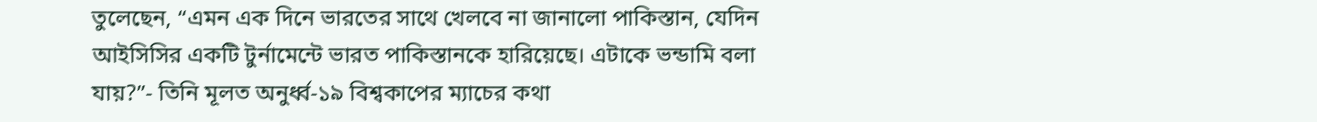তুলেছেন, “এমন এক দিনে ভারতের সাথে খেলবে না জানালো পাকিস্তান, যেদিন আইসিসির একটি টুর্নামেন্টে ভারত পাকিস্তানকে হারিয়েছে। এটাকে ভন্ডামি বলা যায়?”- তিনি মূলত অনুর্ধ্ব-১৯ বিশ্বকাপের ম্যাচের কথা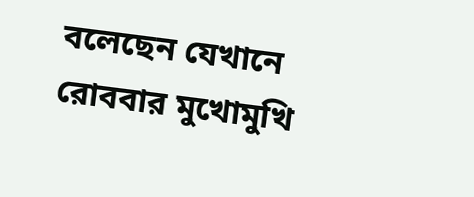বলেছেন যেখানে রোববার মুখোমুখি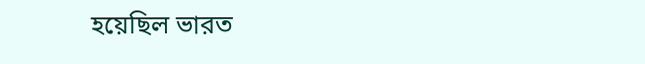হয়েছিল ভারত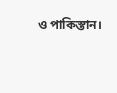ও পাকিস্তান।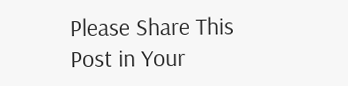Please Share This Post in Your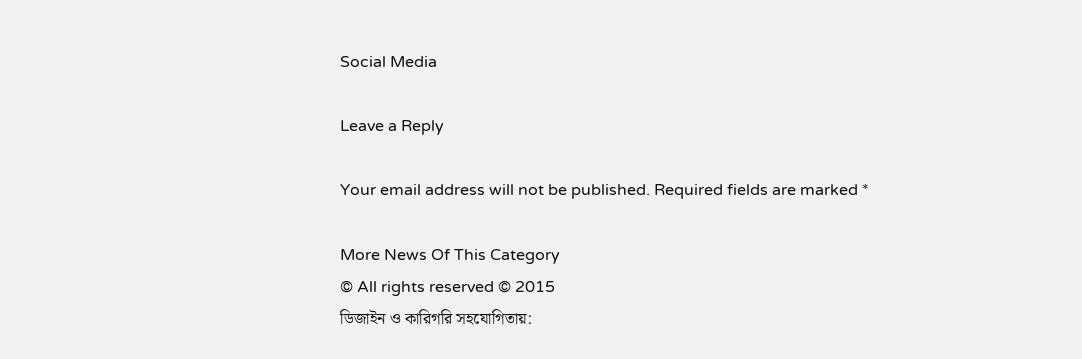Social Media

Leave a Reply

Your email address will not be published. Required fields are marked *

More News Of This Category
© All rights reserved © 2015
ডিজাইন ও কারিগরি সহযোগিতায়: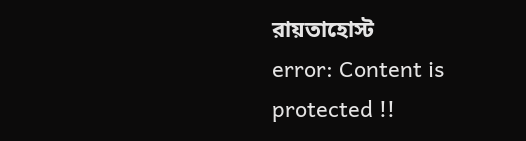রায়তাহোস্ট
error: Content is protected !!